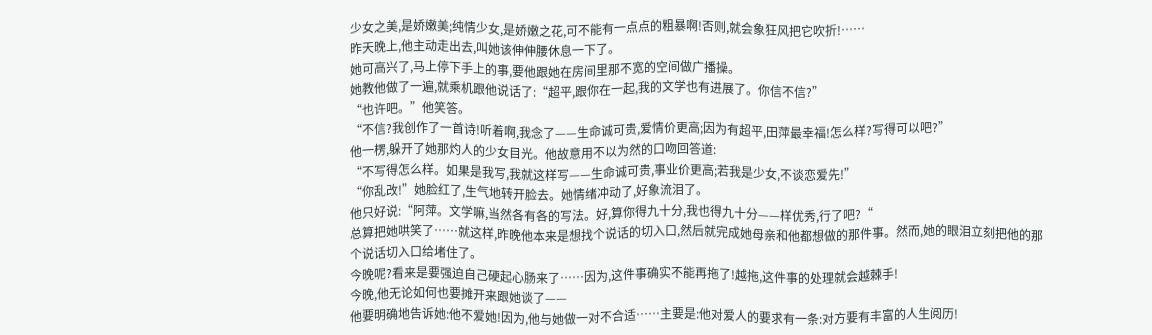少女之美,是娇嫩美;纯情少女,是娇嫩之花,可不能有一点点的粗暴啊!否则,就会象狂风把它吹折!……
昨天晚上,他主动走出去,叫她该伸伸腰休息一下了。
她可高兴了,马上停下手上的事,要他跟她在房间里那不宽的空间做广播操。
她教他做了一遍,就乘机跟他说话了:“超平,跟你在一起,我的文学也有进展了。你信不信?”
“也许吧。”他笑答。
“不信?我创作了一首诗!听着啊,我念了——生命诚可贵,爱情价更高;因为有超平,田萍最幸福!怎么样?写得可以吧?”
他一楞,躲开了她那灼人的少女目光。他故意用不以为然的口吻回答道:
“不写得怎么样。如果是我写,我就这样写——生命诚可贵,事业价更高;若我是少女,不谈恋爱先!”
“你乱改!”她脸红了,生气地转开脸去。她情绪冲动了,好象流泪了。
他只好说:“阿萍。文学嘛,当然各有各的写法。好,算你得九十分,我也得九十分——样优秀,行了吧?“
总算把她哄笑了……就这样,昨晚他本来是想找个说话的切入口,然后就完成她母亲和他都想做的那件事。然而,她的眼泪立刻把他的那个说话切入口给堵住了。
今晚呢?看来是要强迫自己硬起心肠来了……因为,这件事确实不能再拖了!越拖,这件事的处理就会越棘手!
今晚,他无论如何也要摊开来跟她谈了——
他要明确地告诉她:他不爱她!因为,他与她做一对不合适……主要是:他对爱人的要求有一条:对方要有丰富的人生阅历!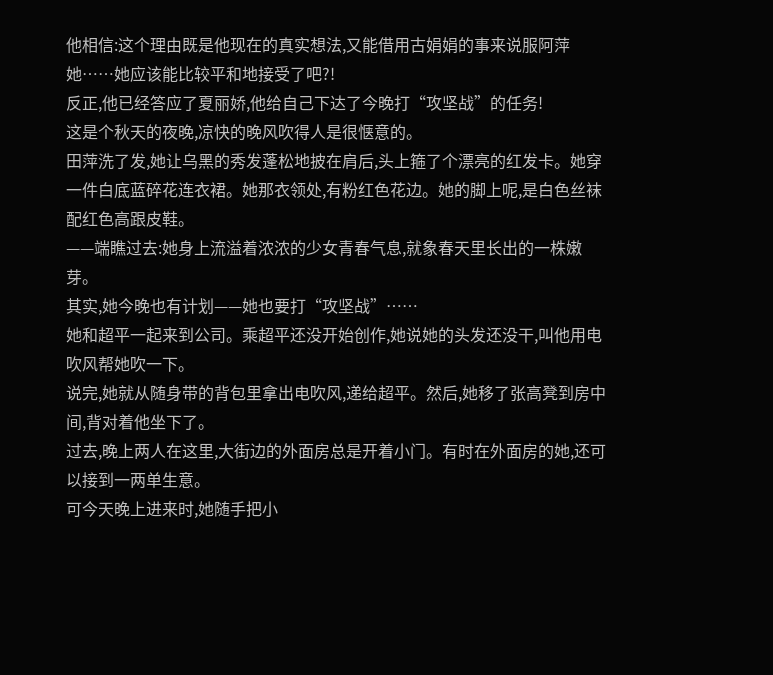他相信:这个理由既是他现在的真实想法,又能借用古娟娟的事来说服阿萍她……她应该能比较平和地接受了吧?!
反正,他已经答应了夏丽娇,他给自己下达了今晚打“攻坚战”的任务!
这是个秋天的夜晚,凉快的晚风吹得人是很惬意的。
田萍洗了发,她让乌黑的秀发蓬松地披在肩后,头上箍了个漂亮的红发卡。她穿一件白底蓝碎花连衣裙。她那衣领处,有粉红色花边。她的脚上呢,是白色丝袜配红色高跟皮鞋。
——端瞧过去:她身上流溢着浓浓的少女青春气息,就象春天里长出的一株嫩芽。
其实,她今晚也有计划——她也要打“攻坚战”……
她和超平一起来到公司。乘超平还没开始创作,她说她的头发还没干,叫他用电吹风帮她吹一下。
说完,她就从随身带的背包里拿出电吹风,递给超平。然后,她移了张高凳到房中间,背对着他坐下了。
过去,晚上两人在这里,大街边的外面房总是开着小门。有时在外面房的她,还可以接到一两单生意。
可今天晚上进来时,她随手把小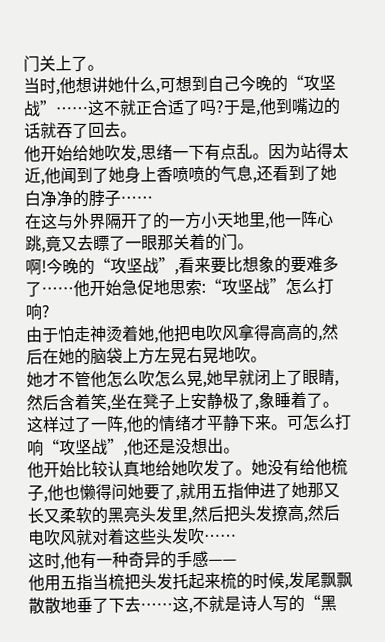门关上了。
当时,他想讲她什么,可想到自己今晚的“攻坚战”……这不就正合适了吗?于是,他到嘴边的话就吞了回去。
他开始给她吹发,思绪一下有点乱。因为站得太近,他闻到了她身上香喷喷的气息,还看到了她白净净的脖子……
在这与外界隔开了的一方小天地里,他一阵心跳,竟又去瞟了一眼那关着的门。
啊!今晚的“攻坚战”,看来要比想象的要难多了……他开始急促地思索:“攻坚战”怎么打响?
由于怕走神烫着她,他把电吹风拿得高高的,然后在她的脑袋上方左晃右晃地吹。
她才不管他怎么吹怎么晃,她早就闭上了眼睛,然后含着笑,坐在凳子上安静极了,象睡着了。
这样过了一阵,他的情绪才平静下来。可怎么打响“攻坚战”,他还是没想出。
他开始比较认真地给她吹发了。她没有给他梳子,他也懒得问她要了,就用五指伸进了她那又长又柔软的黑亮头发里,然后把头发撩高,然后电吹风就对着这些头发吹……
这时,他有一种奇异的手感——
他用五指当梳把头发托起来梳的时候,发尾飘飘散散地垂了下去……这,不就是诗人写的“黑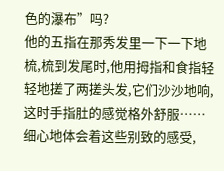色的瀑布”吗?
他的五指在那秀发里一下一下地梳,梳到发尾时,他用拇指和食指轻轻地搓了两搓头发,它们沙沙地响,这时手指肚的感觉格外舒服……
细心地体会着这些别致的感受,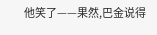他笑了——果然,巴金说得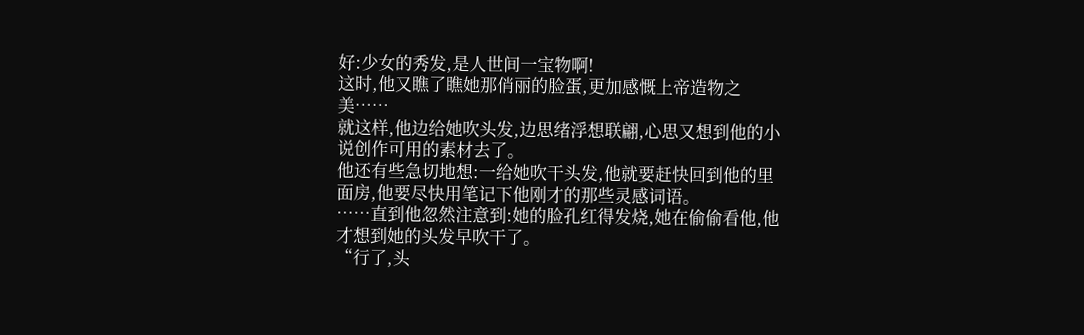好:少女的秀发,是人世间一宝物啊!
这时,他又瞧了瞧她那俏丽的脸蛋,更加感慨上帝造物之美……
就这样,他边给她吹头发,边思绪浮想联翩,心思又想到他的小说创作可用的素材去了。
他还有些急切地想:一给她吹干头发,他就要赶快回到他的里面房,他要尽快用笔记下他刚才的那些灵感词语。
……直到他忽然注意到:她的脸孔红得发烧,她在偷偷看他,他才想到她的头发早吹干了。
“行了,头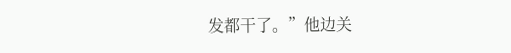发都干了。”他边关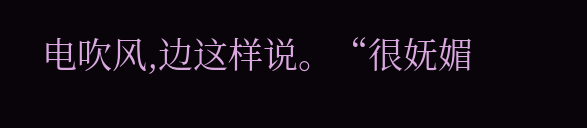电吹风,边这样说。“很妩媚